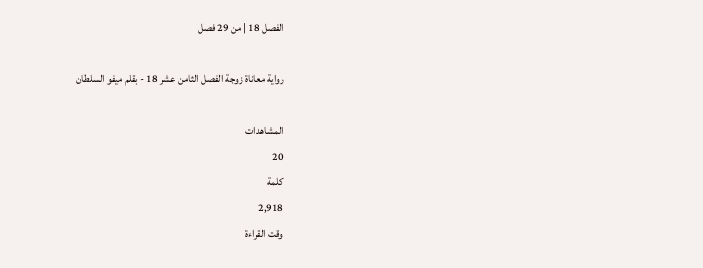الفصل 18 | من 29 فصل

رواية معاناة زوجة الفصل الثامن عشر 18 - بقلم ميفو السلطان

المشاهدات
20
كلمة
2,918
وقت القراءة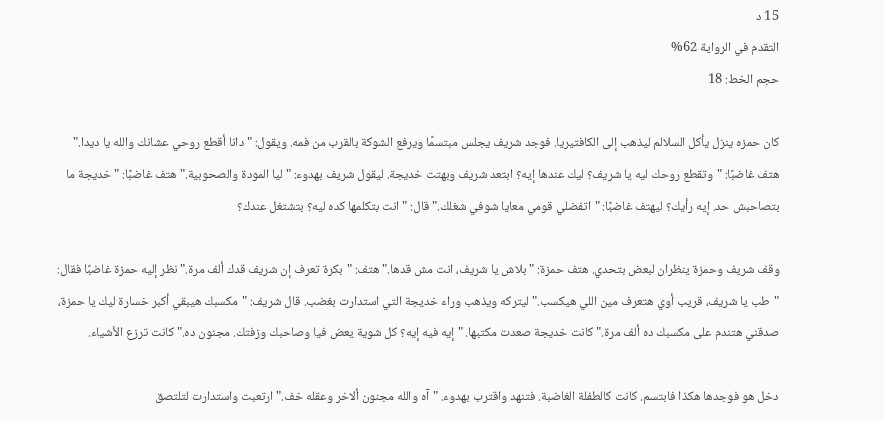15 د
التقدم في الرواية 62%
حجم الخط: 18

كان حمزه ينزل يأكل السلالم ليذهب إلى الكافتيريا. فوجد شريف يجلس مبتسمًا ويرفع الشوكة بالقرب من فمه. ويقول: "دانا أقطع روحي عشانك والله يا ديدا." هتف غاضبًا: "وتقطع روحك ليه يا شريف؟ ليك عندها إيه؟ ابتعد شريف وبهتت خديجة. ليقول شريف بهدوء: "ليا المودة والصحوبية." هتف غاضبًا: "خديجة ما بتصاحبش حد. إيه رأيك؟ ليهتف غاضبًا: "اتفضلي قومي معايا شوفي شغلك." قال: "انت بتكلمها كده ليه؟ بتشتغل عندك؟

وقف شريف وحمزة ينظران لبعض بتحدي. هتف حمزة: "بلاش يا شريف، انت مش قدها." هتف: "بكرة تعرف إن شريف قدك ألف مرة." نظر إليه حمزة غاضبًا فقال: "طب يا شريف، قريب أوي هتعرف مين اللي هيكسب." ليتركه ويذهب وراء خديجة التي استدارت بغضب. قال شريف: "مكسبك هيبقي أكبر خسارة ليك يا حمزة، صدقني هتندم على مكسبك ده ألف مرة." كانت خديجة صعدت مكتبها. "إيه فيه إيه؟ كل شوية يعض فيا وصاحبك وزفتك. مجنون ده." كانت ترزع الأشياء.

دخل هو فوجدها هكذا فابتسم. كانت كالطفلة الغاضبة. فتنهد واقترب بهدوء. "آه والله مجنون ألاخر وعقله خف." ارتعبت واستدارت لتلتصق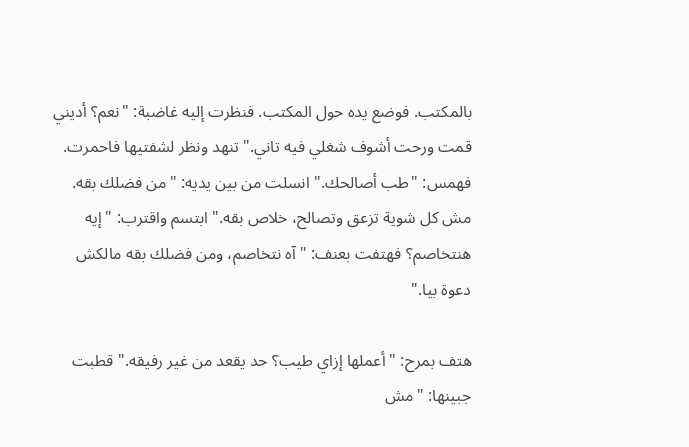بالمكتب. فوضع يده حول المكتب. فنظرت إليه غاضبة: "نعم؟ أديني قمت ورحت أشوف شغلي فيه تاني." تنهد ونظر لشفتيها فاحمرت. فهمس: "طب أصالحك." انسلت من بين يديه: "من فضلك بقه. مش كل شوية تزعق وتصالح، خلاص بقه." ابتسم واقترب: "إيه هنتخاصم؟ فهتفت بعنف: "آه نتخاصم، ومن فضلك بقه مالكش دعوة بيا."

هتف بمرح: "أعملها إزاي طيب؟ حد يقعد من غير رفيقه." قطبت جبينها: "مش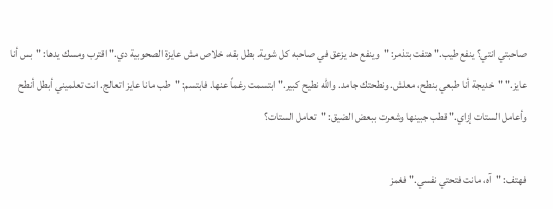صاحبتي انتي؟ ينفع طيب." هتفت بتذمر: "وينفع حد يزعق في صاحبه كل شوية. بطل بقه، خلاص مش عايزة الصحوبية دي." اقترب ومسك يدها: "بس أنا عايز." "خديجة أنا طبعي بنطح، معلش. ونطحتك جامد. والله نطيح كبير." ابتسمت رغماً عنها. فابتسم: "طب مانا عايز اتعالج. انت تعلميني أبطل أنطح وأعامل الستات إزاي." قطب جبينها وشعرت ببعض الضيق: "تعامل الستات؟

فهتف: "آه، مانت فتحتي نفسي." فغمز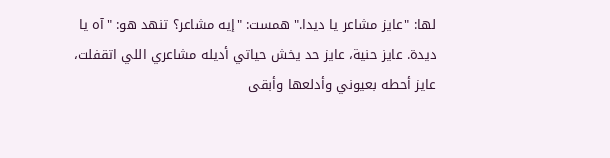لها: "عايز مشاعر يا ديدا." همست: "إيه مشاعر؟ تنهد هو: "آه يا ديدة. عايز حنية، عايز حد يخش حياتي أديله مشاعري اللي اتقفلت، عايز أحطه بعيوني وأدلعها وأبقى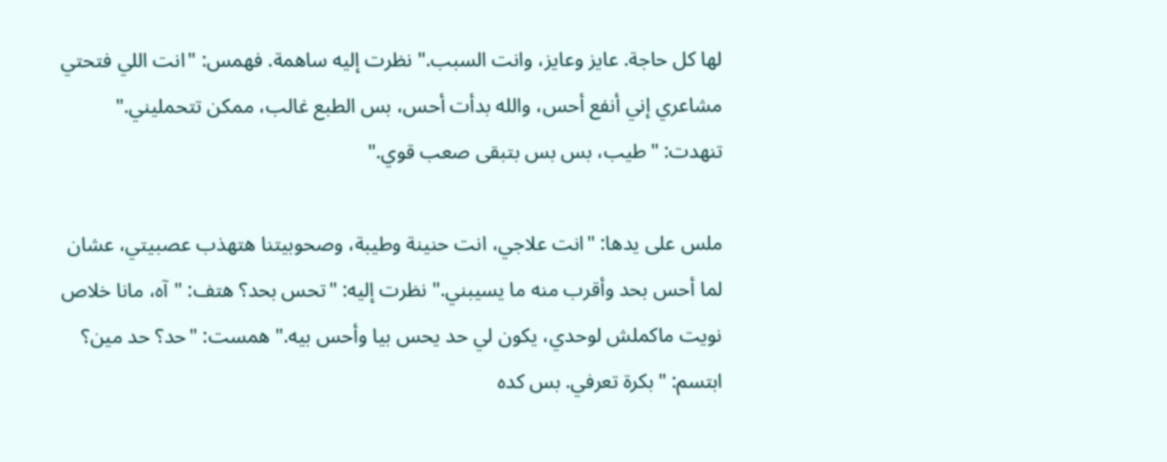لها كل حاجة. عايز وعايز، وانت السبب." نظرت إليه ساهمة. فهمس: "انت اللي فتحتي مشاعري إني أنفع أحس، والله بدأت أحس، بس الطبع غالب، ممكن تتحمليني." تنهدت: "طيب، بس بس بتبقى صعب قوي."

ملس على يدها: "انت علاجي، انت حنينة وطيبة، وصحوبيتنا هتهذب عصبيتي، عشان لما أحس بحد وأقرب منه ما يسيبني." نظرت إليه: "تحس بحد؟ هتف: "آه، مانا خلاص نويت ماكملش لوحدي، يكون لي حد يحس بيا وأحس بيه." همست: "حد؟ حد مين؟ ابتسم: "بكرة تعرفي. بس كده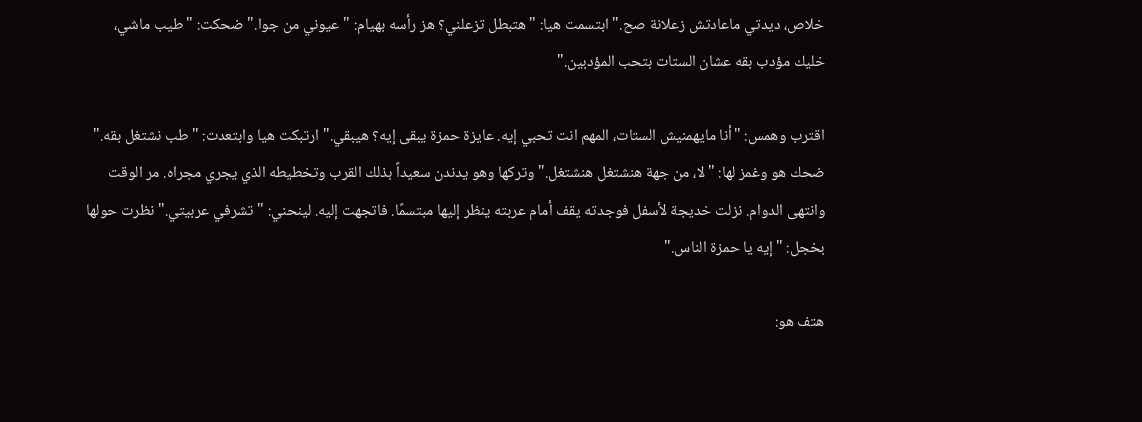خلاص، ديدتي ماعادتش زعلانة صح." ابتسمت هيا: "هتبطل تزعلني؟ هز رأسه بهيام: "عيوني من جوا." ضحكت: "طيب ماشي، خليك مؤدب بقه عشان الستات بتحب المؤدبين."

اقترب وهمس: "أنا مايهمنيش الستات، المهم انت تحبي إيه. عايزة حمزة يبقى إيه؟ هيبقي." ارتبكت هيا وابتعدت: "طب نشتغل بقه." ضحك هو وغمز لها: "لا، من جهة هنشتغل هنشتغل." وتركها وهو يدندن سعيداً بذلك القرب وتخطيطه الذي يجري مجراه. مر الوقت وانتهى الدوام. نزلت خديجة لأسفل فوجدته يقف أمام عربته ينظر إليها مبتسمًا. فاتجهت إليه. لينحني: "تشرفي عربيتي." نظرت حولها بخجل: "إيه يا حمزة الناس."

هتف هو: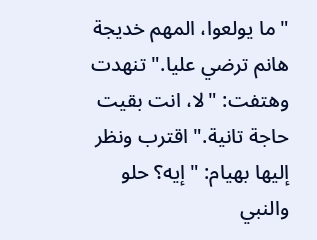"ما يولعوا، المهم خديجة هانم ترضي عليا." تنهدت وهتفت: "لا، انت بقيت حاجة تانية." اقترب ونظر إليها بهيام: "إيه؟ حلو والنبي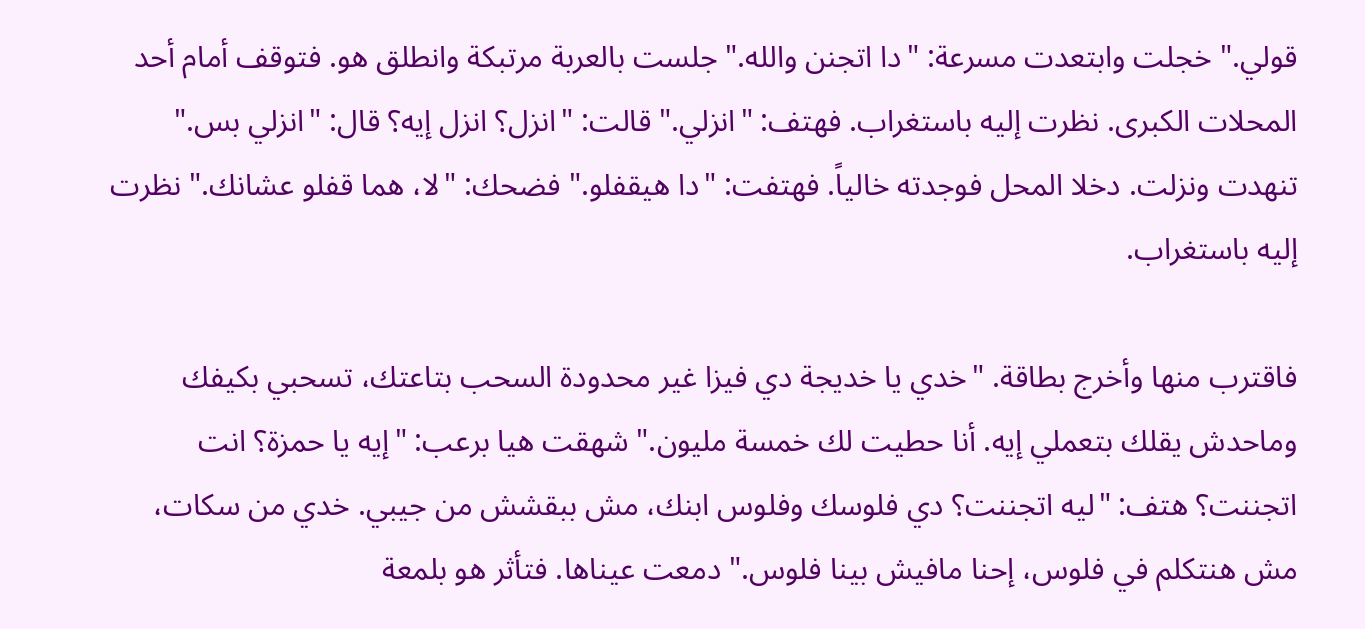قولي." خجلت وابتعدت مسرعة: "دا اتجنن والله." جلست بالعربة مرتبكة وانطلق هو. فتوقف أمام أحد المحلات الكبرى. نظرت إليه باستغراب. فهتف: "انزلي." قالت: "انزل؟ انزل إيه؟ قال: "انزلي بس." تنهدت ونزلت. دخلا المحل فوجدته خالياً. فهتفت: "دا هيقفلو." فضحك: "لا، هما قفلو عشانك." نظرت إليه باستغراب.

فاقترب منها وأخرج بطاقة. "خدي يا خديجة دي فيزا غير محدودة السحب بتاعتك، تسحبي بكيفك وماحدش يقلك بتعملي إيه. أنا حطيت لك خمسة مليون." شهقت هيا برعب: "إيه يا حمزة؟ انت اتجننت؟ هتف: "ليه اتجننت؟ دي فلوسك وفلوس ابنك، مش ببقشش من جيبي. خدي من سكات، مش هنتكلم في فلوس، إحنا مافيش بينا فلوس." دمعت عيناها. فتأثر هو بلمعة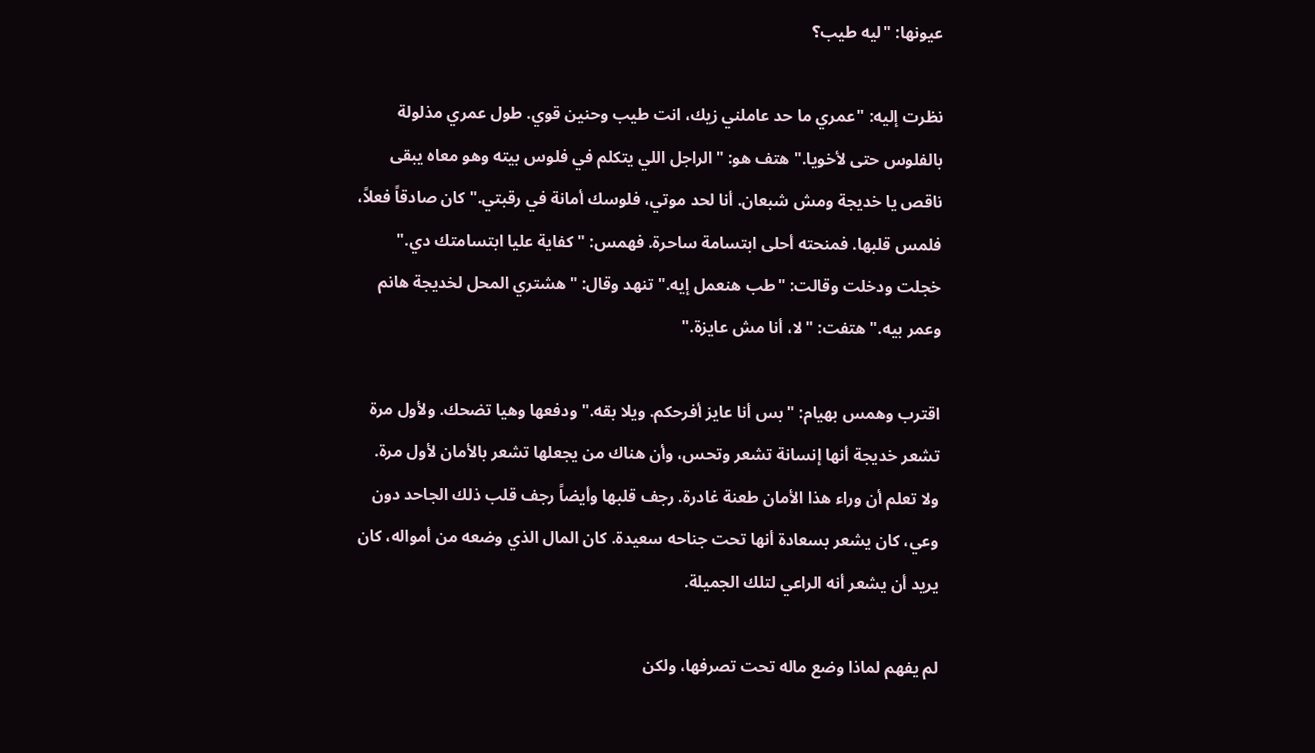عيونها: "ليه طيب؟

نظرت إليه: "عمري ما حد عاملني زيك، انت طيب وحنين قوي. طول عمري مذلولة بالفلوس حتى لأخويا." هتف هو: "الراجل اللي يتكلم في فلوس بيته وهو معاه يبقى ناقص يا خديجة ومش شبعان. أنا لحد موتي، فلوسك أمانة في رقبتي." كان صادقاً فعلاً، فلمس قلبها. فمنحته أحلى ابتسامة ساحرة. فهمس: "كفاية عليا ابتسامتك دي." خجلت ودخلت وقالت: "طب هنعمل إيه." تنهد وقال: "هشتري المحل لخديجة هانم وعمر بيه." هتفت: "لا، أنا مش عايزة."

اقترب وهمس بهيام: "بس أنا عايز أفرحكم. ويلا بقه." ودفعها وهيا تضحك. ولأول مرة تشعر خديجة أنها إنسانة تشعر وتحس، وأن هناك من يجعلها تشعر بالأمان لأول مرة. ولا تعلم أن وراء هذا الأمان طعنة غادرة. رجف قلبها وأيضاً رجف قلب ذلك الجاحد دون وعي، كان يشعر بسعادة أنها تحت جناحه سعيدة. كان المال الذي وضعه من أمواله، كان يريد أن يشعر أنه الراعي لتلك الجميلة.

لم يفهم لماذا وضع ماله تحت تصرفها، ولكن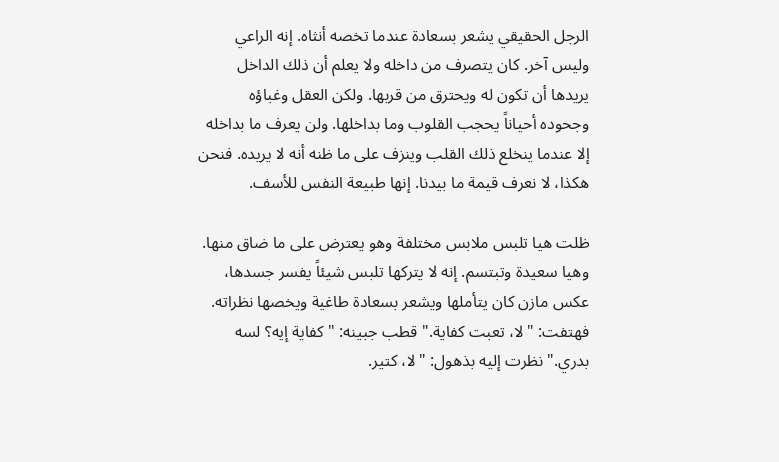الرجل الحقيقي يشعر بسعادة عندما تخصه أنثاه. إنه الراعي وليس آخر. كان يتصرف من داخله ولا يعلم أن ذلك الداخل يريدها أن تكون له ويحترق من قربها. ولكن العقل وغباؤه وجحوده أحياناً يحجب القلوب وما بداخلها. ولن يعرف ما بداخله إلا عندما ينخلع ذلك القلب وينزف على ما ظنه أنه لا يريده. فنحن هكذا، لا نعرف قيمة ما بيدنا. إنها طبيعة النفس للأسف.

ظلت هيا تلبس ملابس مختلفة وهو يعترض على ما ضاق منها. وهيا سعيدة وتبتسم. إنه لا يتركها تلبس شيئاً يفسر جسدها، عكس مازن كان يتأملها ويشعر بسعادة طاغية ويخصها نظراته. فهتفت: "لا، تعبت كفاية." قطب جبينه: "كفاية إيه؟ لسه بدري." نظرت إليه بذهول: "لا، كتير.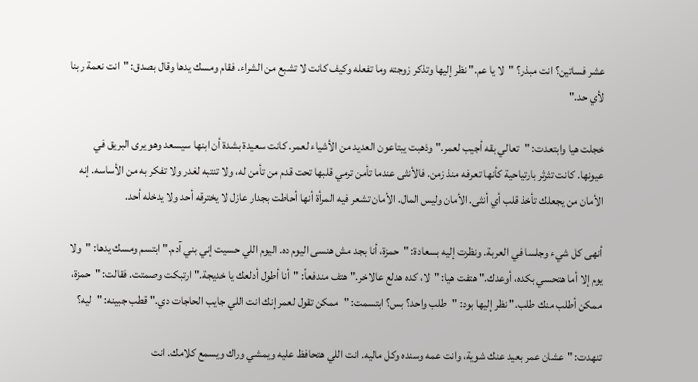عشر فساتين؟ انت مبذر؟ "لا يا عم." نظر إليها وتذكر زوجته وما تفعله وكيف كانت لا تشبع من الشراء. فقام ومسك يدها وقال بصدق: "انت نعمة ربنا لأي حد."

خجلت هيا وابتعدت: "تعالي بقه أجيب لعمر." وذهبت يبتاعون العديد من الأشياء لعمر. كانت سعيدة بشدة أن ابنها سيسعد وهو يرى البريق في عيونها. كانت تثرثر بارتياحية كأنها تعرفه منذ زمن. فالأنثى عندما تأمن ترمي قلبها تحت قدم من تأمن له، ولا تنتبه لغدر ولا تفكر به من الأساسه. إنه الأمان من يجعلك تأخذ قلب أي أنثى. الأمان وليس المال. الأمان تشعر فيه المرأة أنها أحاطت بجدار عازل لا يخترقه أحد ولا يدخله أحد.

أنهى كل شيء وجلسا في العربة. ونظرت إليه بسعادة: "حمزة، أنا بجد مش هنسى اليوم ده. اليوم اللي حسيت إني بني آدم." ابتسم ومسك يدها: "ولا يوم إلا أما هتحسي بكده، أوعدك." هتفت هيا: "لا، كده هدلع عالاخر." هتف مندفعاً: "أنا أطول أدلعك يا خديجة." ارتبكت وصمتت. فقالت: "حمزة، ممكن أطلب منك طلب." نظر إليها بود: "طلب واحد؟ بس؟ ابتسمت: "ممكن تقول لعمر إنك انت اللي جايب الحاجات دي." قطب جبينه: "ليه؟

تنهدت: "عشان عمر بعيد عنك شوية، وانت عمه وسنده وكل ماليه. انت اللي هتحافظ عليه ويمشي وراك ويسمع كلامك. انت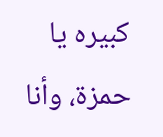كبيره يا حمزة، وأنا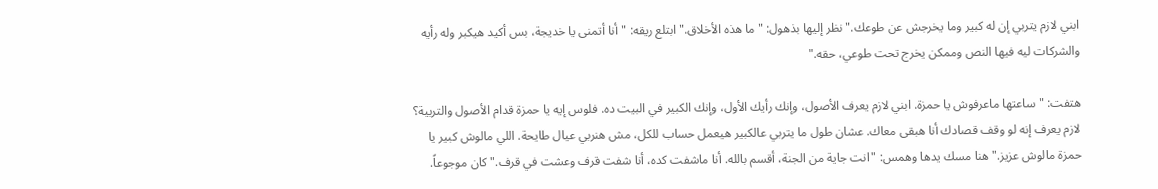ابني لازم يتربي إن له كبير وما يخرجش عن طوعك." نظر إليها بذهول: "ما هذه الأخلاق." ابتلع ريقه: "أنا أتمنى يا خديجة، بس أكيد هيكبر وله رأيه والشركات ليه فيها النص وممكن يخرج تحت طوعي، حقه."

هتفت: "ساعتها ماعرفوش يا حمزة. ابني لازم يعرف الأصول، وإنك رأيك الأول، وإنك الكبير في البيت ده. فلوس إيه يا حمزة قدام الأصول والتربية؟ لازم يعرف إنه لو وقف قصادك أنا هبقى معاك. عشان طول ما يتربي عالكبير هيعمل حساب للكل، مش هنربي عيال طايحة. اللي مالوش كبير يا حمزة مالوش عزيز." هنا مسك يدها وهمس: "انت جاية من الجنة، أقسم بالله. أنا ماشفت كده، أنا شفت قرف وعشت في قرف." كان موجوعاً.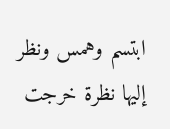ابتسم وهمس ونظر إليها نظرة خرجت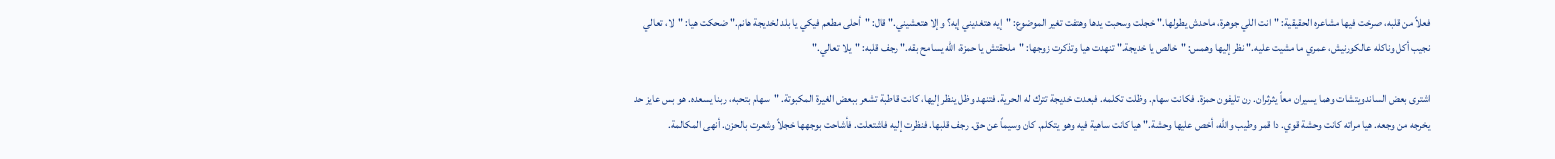فعلاً من قلبه، صرخت فيها مشاعره الحقيقية: "انت اللي جوهرة، ماحدش يطولها." خجلت وسحبت يدها وهتفت تغير الموضوع: "إيه هتغديني إيه؟ وإلا هتعشيني." قال: "أحلى مطعم فيكي يا بلد لخديجة هانم." ضحكت هيا: "لا، تعالي نجيب أكل وناكله عالكورنيش، عمري ما مشيت عليه." نظر إليها وهمس: "خالص يا خديجة." تنهدت هيا وتذكرت زوجها: "ملحقتش يا حمزة، الله يسامح بقه." رجف قلبه: "يلا تعالي."

اشترى بعض الساندويتشات وهما يسيران معاً يثرثران. رن تليفون حمزة. فكانت سهام. وظلت تكلمه. فبعدت خديجة تترك له الحرية. فتنهد وظل ينظر إليها، كانت قاطبة تشعر ببعض الغيرة المكبوتة. "سهام بتحبه، ربنا يسعده. هو بس عايز حد يخرجه من وجعه. هيا مراته كانت وحشة قوي. دا قمر وطيب والله، أخص عليها وحشة." هيا كانت ساهية فيه وهو يتكلم. كان وسيماً عن حق. رجف قلبها. فنظرت إليه فاشتعلت. فأشاحت بوجهها خجلاً وشعرت بالحزن. أنهى المكالمة.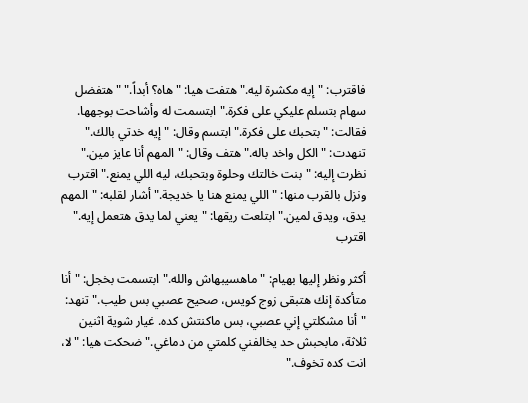فاقترب: "إيه مكشرة ليه." هتفت هيا: "هاه؟ أبداً." "هتفضل سهام بتسلم عليكي على فكرة." ابتسمت له وأشاحت بوجهها. فقالت: "بتحبك على فكرة." ابتسم وقال: "إيه خدتي بالك." تنهدت: "الكل واخد باله." هتف وقال: "المهم أنا عايز مين." نظرت إليه: "بنت خالتك وحلوة وبتحبك، ليه اللي يمنع." اقترب ونزل بالقرب منها: "اللي يمنع هنا يا خديجة." أشار لقلبه: "المهم يدق، ويدق لمين." ابتلعت ريقها: "يعني لما يدق هتعمل إيه." اقترب

أكثر ونظر إليها بهيام: "ماهسيبهاش والله." ابتسمت بخجل: "أنا متأكدة إنك هتبقى زوج كويس، صحيح عصبي بس طيب." تنهد: "أنا مشكلتي إني عصبي، بس ماكنتش كده. غيار شوية اثنين ثلاثة، مابحبش حد يخالفني كلمتي من دماغي." ضحكت هيا: "لا، انت كده تخوف."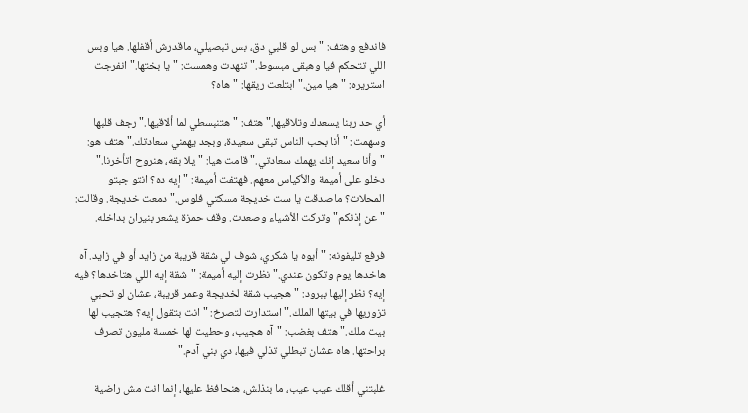فاندفع وهتف: "بس لو قلبي دق، بس تبصيلي، ماقدرش أقفلها. هيا وبس اللي تتحكم فيا وهبقى مبسوط." تنهدت وهمست: "يا بختها." انفرجت استريره: "هيا مين." ابتلعت ريقها: "هاه؟

أي حد ربنا يسعدك وتلاقيها." هتف: "هتنبسطي لما ألاقيها." رجف قلبها وسهمت: "أنا بحب الناس تبقى سعيدة، وبجد يهمني سعادتك." هتف هو: "وأنا سعيد إنك يهمك سعادتي." قامت هيا: "يلا بقه، هنروح اتأخرنا." دخلو على أميمة والأكياس معهم. فهتفت أميمة: "إيه ده؟ انتو جبتو المحلات؟ ماصدقت يا ست خديجة مسكتي فلوس." دمعت خديجة. وقالت: "عن إذنكم" وتركت الأشياء وصعدت. وقف حمزة يشعر بنيران بداخله.

فرفع تليفونه: "أيوه يا شكري، شوف لي شقة قريبة من زايد أو في زايد. آه هاخدها يوم وتكون عندي." نظرت إليه أميمة: "شقة إيه اللي هتاخدها؟ فيه إيه؟ نظر إليها ببرود: "هجيب شقة لخديجة وعمر قريبة، عشان لو تحبي تزوريها في بيتها الملك." استدارت لتصرخ: "انت بتقول إيه؟ هتجيب لها بيت ملك." هتف بغضب: "آه هجيب، وحطيت لها خمسة مليون تصرف براحتها. هاه عشان تبطلي تذلي فيها، دي بني آدم."

غلبتني أقلك عيب عيب، ما بنذلش، هنحافظ عليها، إنما انت مش راضية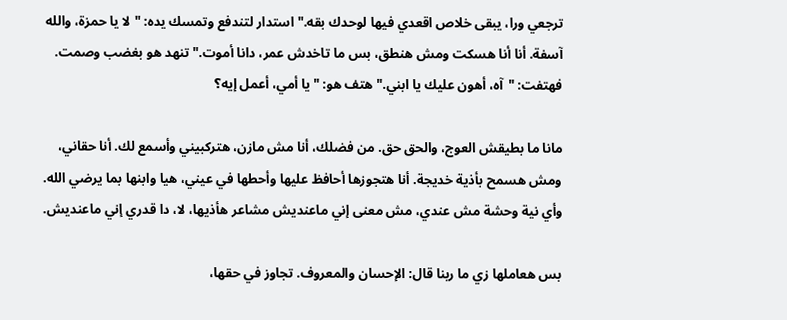ترجعي ورا، يبقى خلاص اقعدي فيها لوحدك بقه." استدار لتندفع وتمسك يده: "لا يا حمزة، والله آسفة. أنا أنا هسكت ومش هنطق، بس ما تاخدش عمر، دانا أموت." تنهد هو بغضب وصمت. فهتفت: "آه، أهون عليك يا ابني." هتف هو: "يا أمي، أعمل إيه؟

مانا ما بطيقش العوج، والحق حق. من فضلك، أنا مش مازن، هتركبيني وأسمع لك. أنا حقاني، ومش هسمح بأذية خديجة. أنا هتجوزها أحافظ عليها وأحطها في عيني، هيا وابنها بما يرضي الله. وأي نية وحشة مش عندي، مش معنى إني ماعنديش مشاعر هأذيها، لا، دا قدري إني ماعنديش.

بس هعاملها زي ما ربنا قال: الإحسان والمعروف. تجاوز في حقها،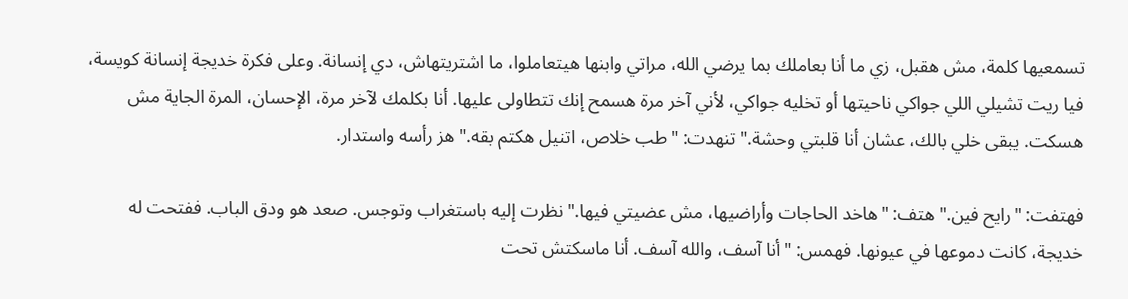تسمعيها كلمة، مش هقبل، زي ما أنا بعاملك بما يرضي الله، مراتي وابنها هيتعاملوا، ما اشتريتهاش، دي إنسانة. وعلى فكرة خديجة إنسانة كويسة، فيا ريت تشيلي اللي جواكي ناحيتها أو تخليه جواكي، لأني آخر مرة هسمح إنك تتطاولى عليها. أنا بكلمك لآخر مرة، الإحسان، المرة الجاية مش هسكت. يبقى خلي بالك، عشان أنا قلبتي وحشة." تنهدت: "طب خلاص، اتنيل هكتم بقه." هز رأسه واستدار.

فهتفت: "رايح فين." هتف: "هاخد الحاجات وأراضيها، مش عضيتي فيها." نظرت إليه باستغراب وتوجس. صعد هو ودق الباب. ففتحت له خديجة، كانت دموعها في عيونها. فهمس: "أنا آسف، والله آسف. أنا ماسكتش تحت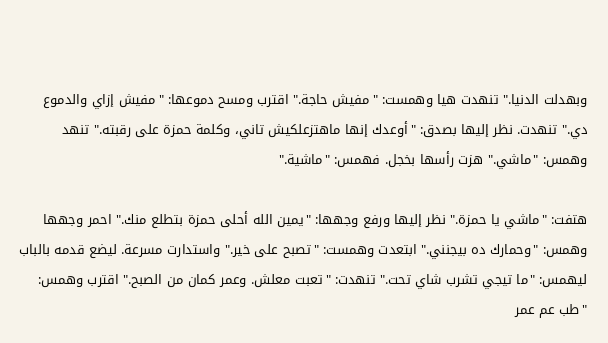وبهدلت الدنيا." تنهدت هيا وهمست: "مفيش حاجة." اقترب ومسح دموعها: "مفيش إزاي والدموع دي." تنهدت. نظر إليها بصدق: "أوعدك إنها ماهتزعلكيش تاني، وكلمة حمزة على رقبته." تنهد وهمس: "ماشي." هزت رأسها بخجل. فهمس: "ماشية."

هتفت: "ماشي يا حمزة." نظر إليها ورفع وجهها: "يمين الله أحلى حمزة بتطلع منك." احمر وجهها وهمس: "وحمارك ده بيجنني." ابتعدت وهمست: "تصبح على خير." واستدارت مسرعة. ليضع قدمه بالباب ليهمس: "ما تيجي تشرب شاي تحت." تنهدت: "تعبت معلش. وعمر كمان من الصبح." اقترب وهمس: "طب عم عمر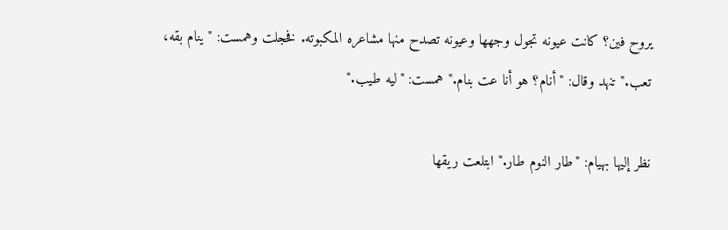يروح فين؟ كانت عيونه تجول وجهها وعيونه تصدح منها مشاعره المكبوته. فخجلت وهمست: "ينام بقه، تعب." تنهد وقال: "أنام؟ هو أنا عت بنام." همست: "ليه طيب."

نظر إليها بهيام: "طار النوم طار." ابتلعت ريقها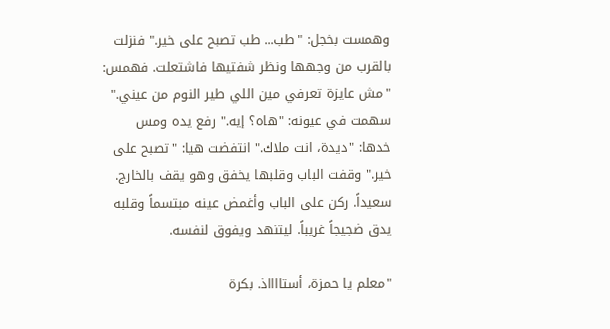وهمست بخجل: "طب... طب تصبح على خير." فنزلت بالقرب من وجهها ونظر شفتيها فاشتعلت. فهمس: "مش عايزة تعرفي مين اللي طير النوم من عيني." سهمت في عيونه: "هاه؟ إيه." رفع يده ومس خدها: "ديدة، انت ملاك." انتفضت هيا: "تصبح على خير." وقفت الباب وقلبها يخفق وهو يقف بالخارج. سعيداً. ركن على الباب وأغمض عينه مبتسماً وقلبه يدق ضجيجاً غريباً. ليتنهد ويفوق لنفسه.

"معلم يا حمزة، أستااااذ. بكرة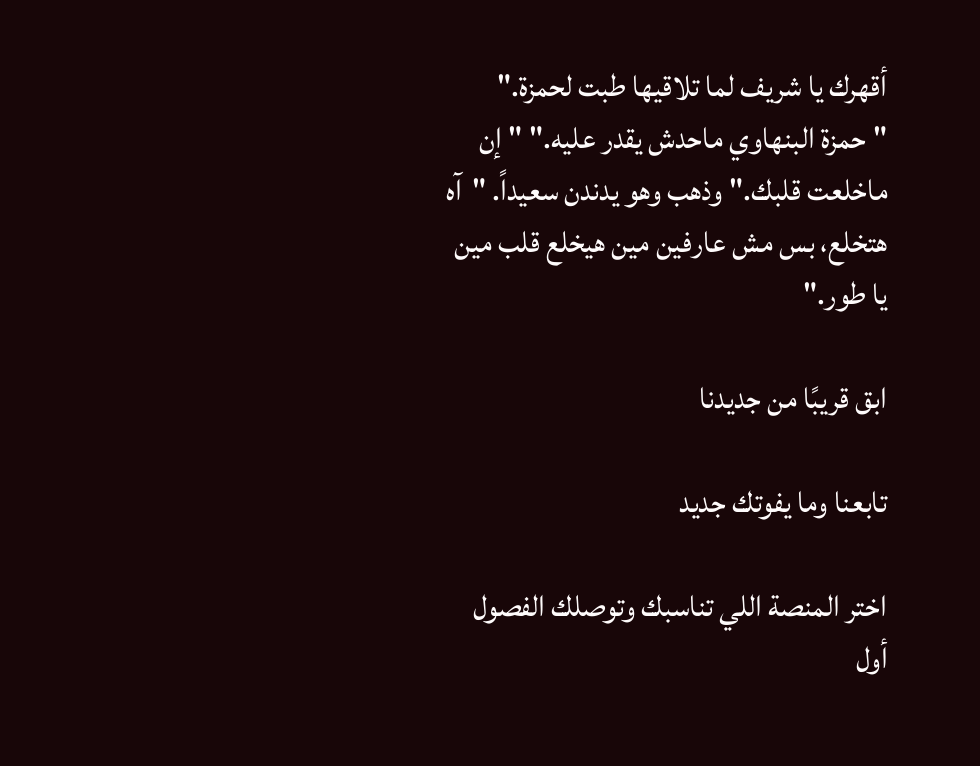أقهرك يا شريف لما تلاقيها طبت لحمزة." "حمزة البنهاوي ماحدش يقدر عليه." "إن ماخلعت قلبك." وذهب وهو يدندن سعيداً. "آه هتخلع، بس مش عارفين مين هيخلع قلب مين يا طور."

ابق قريبًا من جديدنا

تابعنا وما يفوتك جديد

اختر المنصة اللي تناسبك وتوصلك الفصول أول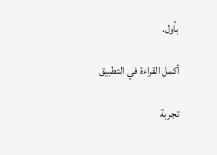بأول.

أكمل القراءة في التطبيق

تجربة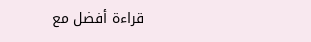قراءة أفضل مع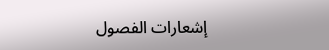إشعارات الفصول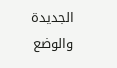الجديدة والوضع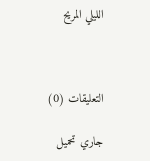الليلي المريح



التعليقات (0)

جاري تحميل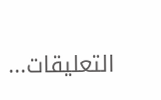التعليقات...